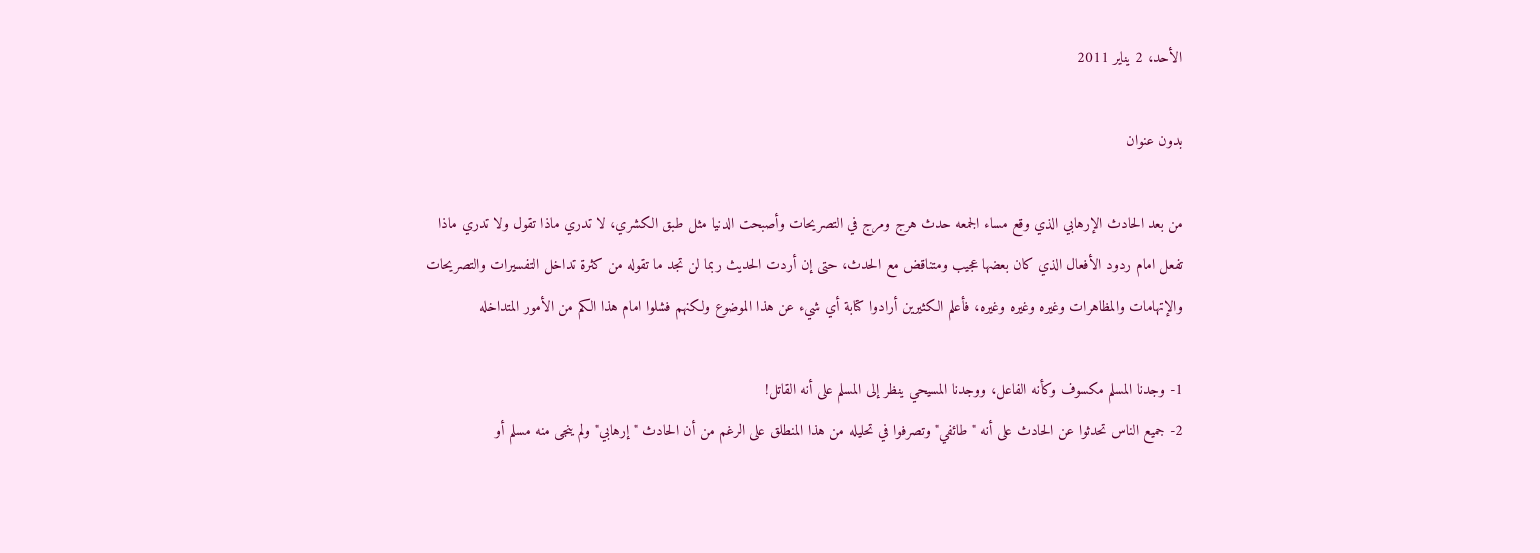الأحد، 2 يناير 2011

بدون عنوان

من بعد الحادث الإرهابي الذي وقع مساء الجمعه حدث هرج ومرج في التصريحات وأصبحت الدنيا مثل طبق الكشري، لا تدري ماذا تقول ولا تدري ماذا تفعل امام ردود الأفعال الذي كان بعضها عجيب ومتناقض مع الحدث، حتى إن أردت الحديث ربما لن تجد ما تقوله من كثرة تداخل التفسيرات والتصريحات والإتهامات والمظاهرات وغيره وغيره وغيره، فأعلم الكثيرين أرادوا كتابة أي شيء عن هذا الموضوع ولكنهم فشلوا امام هذا الكم من الأمور المتداخله

1- وجدنا المسلم مكسوف وكأنه الفاعل، ووجدنا المسيحي ينظر إلى المسلم على أنه القاتل!
2- جميع الناس تحدثوا عن الحادث على أنه "طائفي" وتصرفوا في تحليله من هذا المنطلق على الرغم من أن الحادث " إرهابي" ولم ينجى منه مسلم أو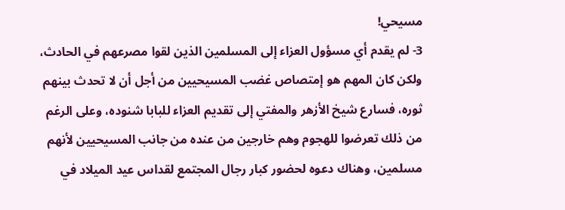مسيحي!
3- لم يقدم أي مسؤول العزاء إلى المسلمين الذين لقوا مصرعهم في الحادث، ولكن كان المهم هو إمتصاص غضب المسيحيين من أجل أن لا تحدث بينهم ثوره، فسارع شيخ الأزهر والمفتي إلى تقديم العزاء للبابا شنوده، وعلى الرغم من ذلك تعرضوا للهجوم وهم خارجين من عنده من جانب المسيحيين لأنهم مسلمين، وهناك دعوه لحضور كبار رجال المجتمع لقداس عيد الميلاد في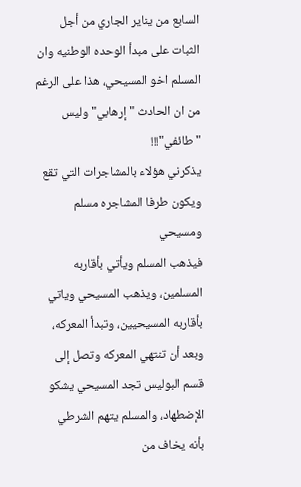السابع من يناير الجاري من أجل الثبات على مبدأ الوحده الوطنيه وان المسلم اخو المسيحي، هذا على الرغم من ان الحادث "إرهابي" وليس "طائفي"!!!
يذكرني هؤلاء بالمشاجرات التي تقع ويكون طرفا المشاجره مسلم ومسيحي
فيذهب المسلم ويأتي بأقاربه المسلمين، ويذهب المسيحي وياتي بأقاربه المسيحيين، وتبدأ المعركه، وبعد أن تنتهي المعركه وتصل إلى قسم البوليس تجد المسيحي يشكو الإضطهاد، والمسلم يتهم الشرطي بأنه يخاف من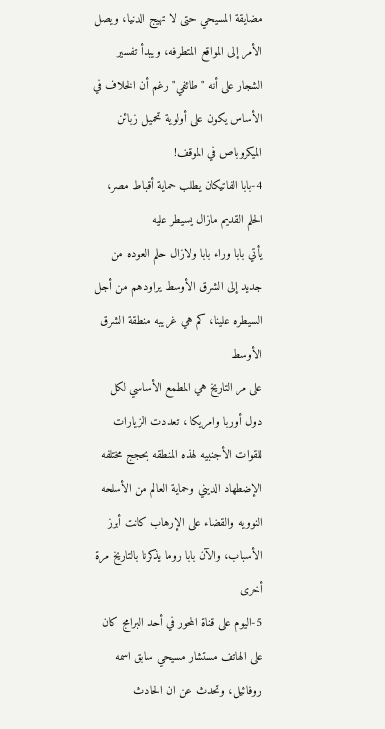مضايقة المسيحي حتى لا تهيج الدنيا، ويصل الأمر إلى المواقع المتطرفه، ويبدأ تفسير الشجار على أنه "طائفي" رغم أن الخلاف في الأساس يكون على أولوية تحميل زبائن الميكروباص في الموقف!
4-بابا الفاتيكان يطلب حماية أقباط مصر، الحلم القديم مازال يسيطر عليه
يأتي بابا وراء بابا ولازال حلم العوده من جديد إلى الشرق الأوسط يراودهم من أجل السيطره علينا، كم هي غريبه منطقة الشرق الأوسط
على مر التاريخ هي المطمع الأساسي لكل دول أوربا وامريكا ، تعددت الزيارات للقوات الأجنبيه لهذه المنطقه بحجج مختلفه
الإضطهاد الديني وحماية العالم من الأسلحه النوويه والقضاء على الإرهاب كانت أبرز الأسباب، والآن بابا روما يذكرنا بالتاريخ مرة أخرى
5-اليوم على قناة المحور في أحد البرامج كان على الهاتف مستشار مسيحي سابق اسمه روفائيل، وتحدث عن ان الحادث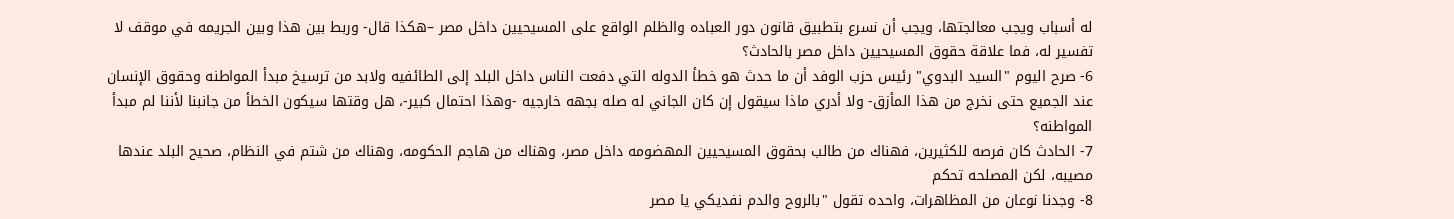له أسباب ويجب معالجتها، ويجب أن نسرع بتطبيق قانون دور العباده والظلم الواقع على المسيحيين داخل مصر –هكذا قال- وربط بين هذا وبين الجريمه في موقف لا تفسير له، فما علاقة حقوق المسيحيين داخل مصر بالحادث؟
6- صرح اليوم "السيد البدوي" رئيس حزب الوفد أن ما حدث هو خطأ الدوله التي دفعت الناس داخل البلد إلى الطائفيه ولابد من ترسيخ مبدأ المواطنه وحقوق الإنسان عند الجميع حتى نخرج من هذا المأزق- ولا أدري ماذا سيقول إن كان الجاني له صله بجهه خارجيه -وهذا احتمال كبير-، هل وقتها سيكون الخطأ من جانبنا لأننا لم مبدأ المواطنه؟
7- الحادث كان فرصه للكثيرين، فهناك من طالب بحقوق المسيحيين المهضومه داخل مصر، وهناك من هاجم الحكومه، وهناك من شتم في النظام، صحيح البلد عندها مصيبه، لكن المصلحه تحكم
8- وجدنا نوعان من المظاهرات، واحده تقول "بالروح والدم نفديكي يا مصر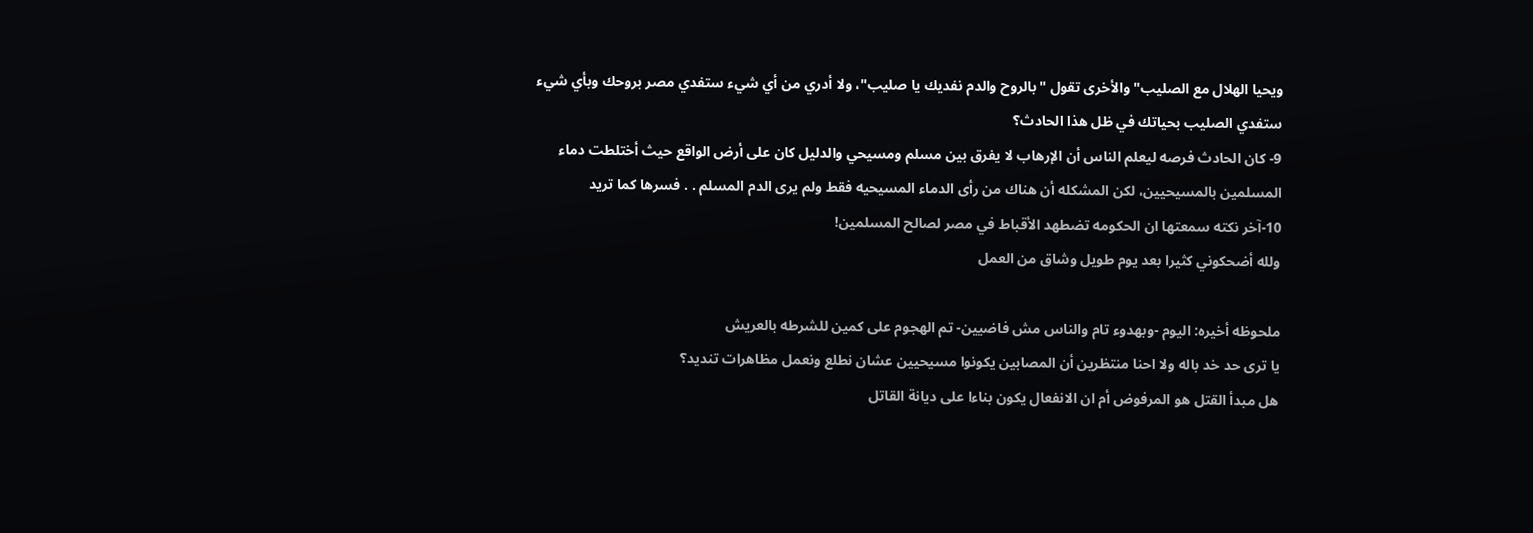ويحيا الهلال مع الصليب" والأخرى تقول "بالروح والدم نفديك يا صليب"، ولا أدري من أي شيء ستفدي مصر بروحك وبأي شيء ستفدي الصليب بحياتك في ظل هذا الحادث؟
9- كان الحادث فرصه ليعلم الناس أن الإرهاب لا يفرق بين مسلم ومسيحي والدليل كان على أرض الواقع حيث أختلطت دماء المسلمين بالمسيحيين، لكن المشكله أن هناك من رأى الدماء المسيحيه فقط ولم يرى الدم المسلم . . فسرها كما تريد
10-آخر نكته سمعتها ان الحكومه تضطهد الأقباط في مصر لصالح المسلمين!
ولله أضحكوني كثيرا بعد يوم طويل وشاق من العمل

ملحوظه أخيره: اليوم -وبهدوء تام والناس مش فاضيين- تم الهجوم على كمين للشرطه بالعريش
يا ترى حد خد باله ولا احنا منتظرين أن المصابين يكونوا مسيحيين عشان نطلع ونعمل مظاهرات تنديد؟
هل مبدأ القتل هو المرفوض أم ان الانفعال يكون بناءا على ديانة القاتل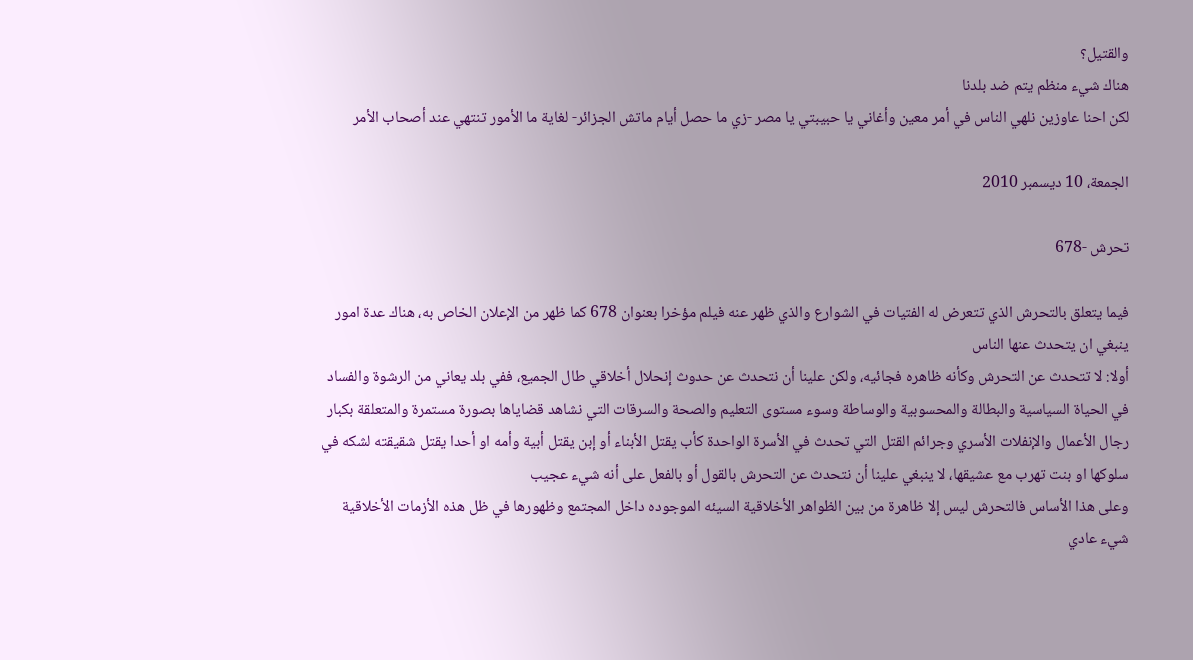والقتيل؟
هناك شيء منظم يتم ضد بلدنا
لكن احنا عاوزين نلهي الناس في أمر معين وأغاني يا حبيبتي يا مصر -زي ما حصل أيام ماتش الجزائر- لغاية ما الأمور تنتهي عند أصحاب الأمر

الجمعة، 10 ديسمبر 2010

تحرش -678

فيما يتعلق بالتحرش الذي تتعرض له الفتيات في الشوارع والذي ظهر عنه فيلم مؤخرا بعنوان 678 كما ظهر من الإعلان الخاص به، هناك عدة امور ينبغي ان يتحدث عنها الناس
أولا: لا تتحدث عن التحرش وكأنه ظاهره فجائيه، ولكن علينا أن نتحدث عن حدوث إنحلال أخلاقي طال الجميع، ففي بلد يعاني من الرشوة والفساد في الحياة السياسية والبطالة والمحسوبية والوساطة وسوء مستوى التعليم والصحة والسرقات التي نشاهد قضاياها بصورة مستمرة والمتعلقة بكبار رجال الأعمال والإنفلات الأسري وجرائم القتل التي تحدث في الأسرة الواحدة كأب يقتل الأبناء أو إبن يقتل أبية وأمه او أحدا يقتل شقيقته لشكه في سلوكها او بنت تهرب مع عشيقها، لا ينبغي علينا أن نتحدث عن التحرش بالقول أو بالفعل على أنه شيء عجيب
وعلى هذا الأساس فالتحرش ليس إلا ظاهرة من بين الظواهر الأخلاقية السيئه الموجوده داخل المجتمع وظهورها في ظل هذه الأزمات الأخلاقية شيء عادي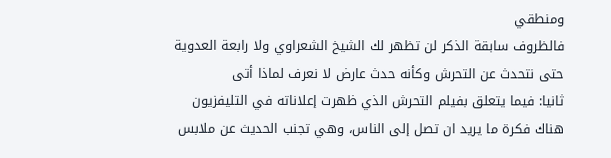ومنطقي
فالظروف سابقة الذكر لن تظهر لك الشيخ الشعراوي ولا رابعة العدوية حتى نتحدث عن التحرش وكأنه حدث عارض لا نعرف لماذا أتى
ثانيا: فيما يتعلق بفيلم التحرش الذي ظهرت إعلاناته في التليفزيون
هناك فكرة ما يريد ان تصل إلى الناس، وهي تجنب الحديث عن ملابس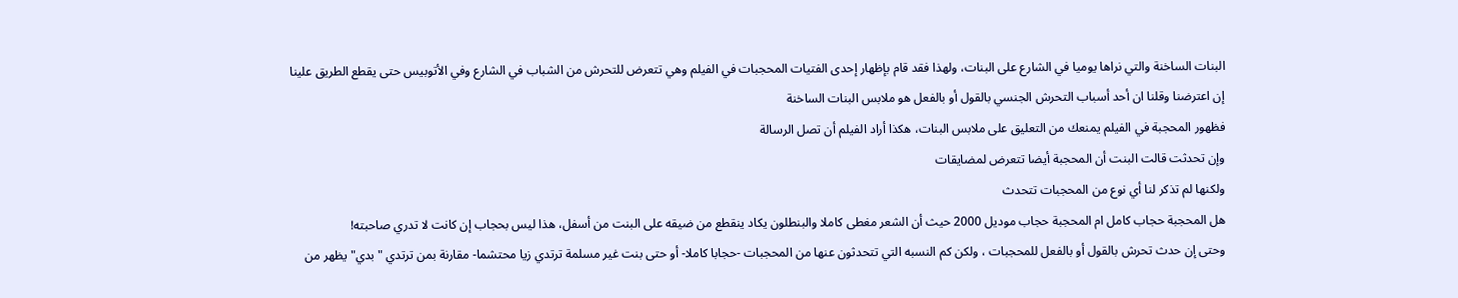البنات الساخنة والتي نراها يوميا في الشارع على البنات، ولهذا فقد قام بإظهار إحدى الفتيات المحجبات في الفيلم وهي تتعرض للتحرش من الشباب في الشارع وفي الأتوبيس حتى يقطع الطريق علينا إن اعترضنا وقلنا ان أحد أسباب التحرش الجنسي بالقول أو بالفعل هو ملابس البنات الساخنة
فظهور المحجبة في الفيلم يمنعك من التعليق على ملابس البنات، هكذا أراد الفيلم أن تصل الرسالة
وإن تحدثت قالت البنت أن المحجبة أيضا تتعرض لمضايقات
ولكنها لم تذكر لنا أي نوع من المحجبات تتحدث
هل المحجبة حجاب كامل ام المحجبة حجاب موديل 2000 حيث أن الشعر مغطى كاملا والبنطلون يكاد ينقطع من ضيقه على البنت من أسفل، هذا ليس بحجاب إن كانت لا تدري صاحبته!
وحتى إن حدث تحرش بالقول أو بالفعل للمحجبات ، ولكن كم النسبه التي تتحدثون عنها من المحجبات -حجابا كاملا- أو حتى بنت غير مسلمة ترتدي زيا محتشما- مقارنة بمن ترتدي "بدي" يظهر من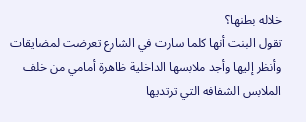خلاله بطنها؟
تقول البنت أنها كلما سارت في الشارع تعرضت لمضايقات
وأنظر إليها وأجد ملابسها الداخلية ظاهرة أمامي من خلف الملابس الشفافه التي ترتديها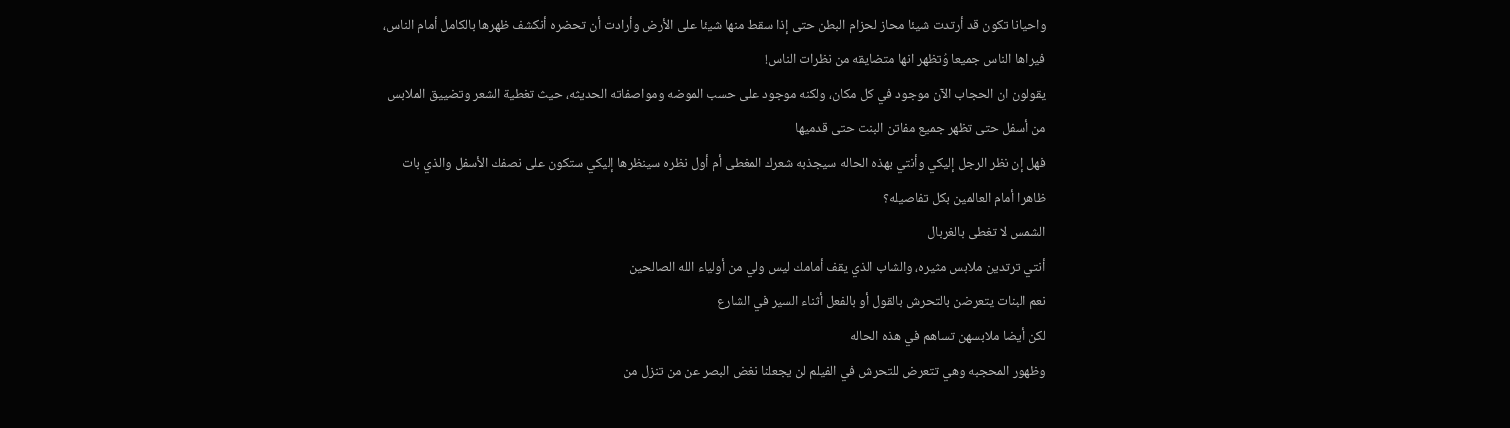واحيانا تكون قد أرتدت شيئا محاز لحزام البطن حتى إذا سقط منها شيئا على الأرض وأرادت أن تحضره أنكشف ظهرها بالكامل أمام الناس، فيراها الناس جميعا وُتظهر انها متضايقه من نظرات الناس!
يقولون ان الحجاب الآن موجود في كل مكان، ولكنه موجود على حسب الموضه ومواصفاته الحديثه، حيث تغطية الشعر وتضييق الملابس من أسفل حتى تظهر جميع مفاتن البنت حتى قدميها
فهل إن نظر الرجل إليكي وأنتي بهذه الحاله سيجذبه شعرك المغطى أم أول نظره سينظرها إليكي ستكون على نصفك الأسفل والذي بات ظاهرا أمام العالمين بكل تفاصيله؟
الشمس لا تغطى بالغربال
أنتي ترتدين ملابس مثيره، والشاب الذي يقف أمامك ليس ولي من أولياء الله الصالحين
نعم البنات يتعرضن بالتحرش بالقول أو بالفعل أثناء السير في الشارع
لكن أيضا ملابسهن تساهم في هذه الحاله
وظهور المحجبه وهي تتعرض للتحرش في الفيلم لن يجعلنا نغض البصر عن من تنزل من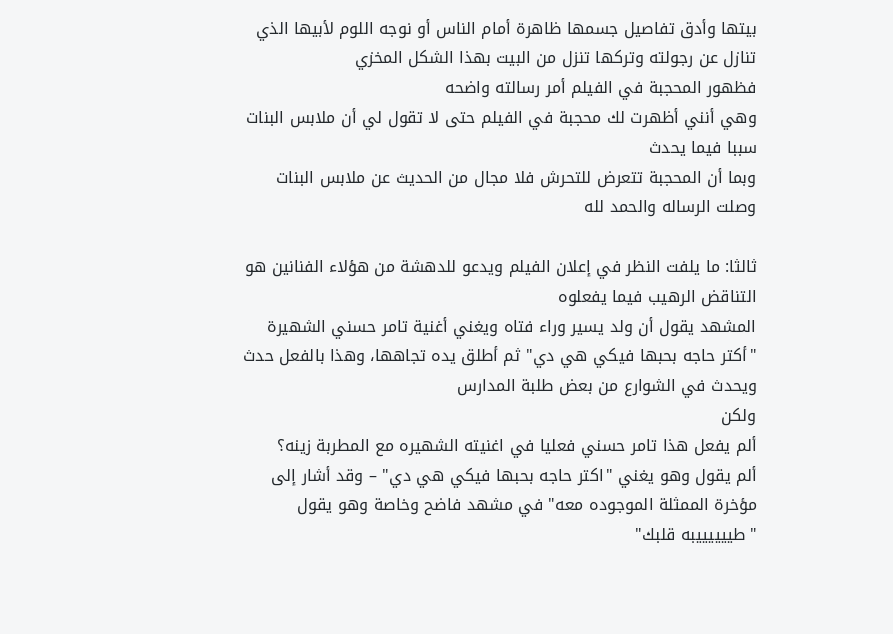بيتها وأدق تفاصيل جسمها ظاهرة أمام الناس أو نوجه اللوم لأبيها الذي تنازل عن رجولته وتركها تنزل من البيت بهذا الشكل المخزي
فظهور المحجبة في الفيلم أمر رسالته واضحه
وهي أنني أظهرت لك محجبة في الفيلم حتى لا تقول لي أن ملابس البنات سببا فيما يحدث
وبما أن المحجبة تتعرض للتحرش فلا مجال من الحديث عن ملابس البنات
وصلت الرساله والحمد لله

ثالثا: ما يلفت النظر في إعلان الفيلم ويدعو للدهشة من هؤلاء الفنانين هو التناقض الرهيب فيما يفعلوه
المشهد يقول أن ولد يسير وراء فتاه ويغني أغنية تامر حسني الشهيرة "أكتر حاجه بحبها فيكي هي دي" ثم أطلق يده تجاهها، وهذا بالفعل حدث ويحدث في الشوارع من بعض طلبة المدارس
ولكن
ألم يفعل هذا تامر حسني فعليا في اغنيته الشهيره مع المطربة زينه؟
ألم يقول وهو يغني "اكتر حاجه بحبها فيكي هي دي" – وقد أشار إلى مؤخرة الممثلة الموجوده معه" في مشهد فاضح وخاصة وهو يقول "طييييييبه قلبك"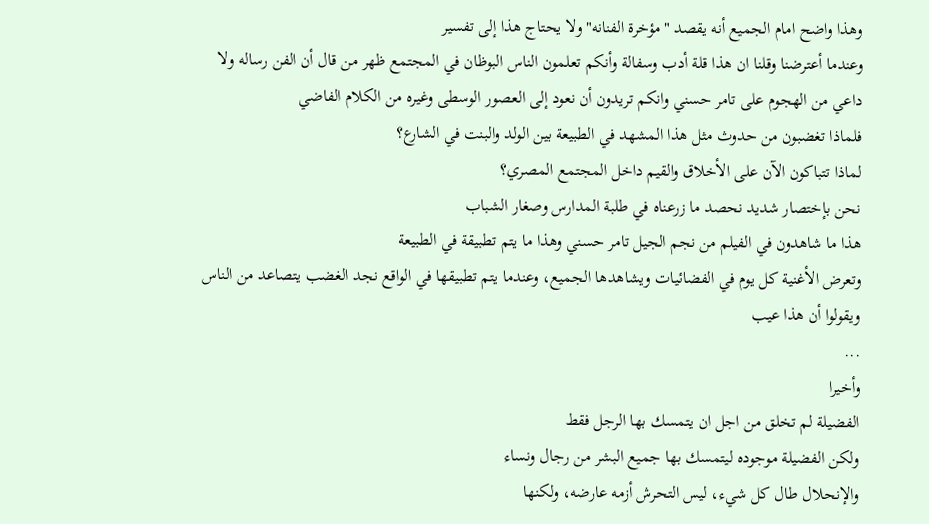وهذا واضح امام الجميع أنه يقصد "مؤخرة الفنانه"ولا يحتاج هذا إلى تفسير
وعندما أعترضنا وقلنا ان هذا قلة أدب وسفالة وأنكم تعلمون الناس البوظان في المجتمع ظهر من قال أن الفن رساله ولا داعي من الهجوم على تامر حسني وانكم تريدون أن نعود إلى العصور الوسطى وغيره من الكلام الفاضي
فلماذا تغضبون من حدوث مثل هذا المشهد في الطبيعة بين الولد والبنت في الشارع؟
لماذا تتباكون الآن على الأخلاق والقيم داخل المجتمع المصري؟
نحن بإختصار شديد نحصد ما زرعناه في طلبة المدارس وصغار الشباب
هذا ما شاهدون في الفيلم من نجم الجيل تامر حسني وهذا ما يتم تطبيقة في الطبيعة
وتعرض الأغنية كل يوم في الفضائيات ويشاهدها الجميع، وعندما يتم تطبيقها في الواقع نجد الغضب يتصاعد من الناس ويقولوا أن هذا عيب
...
وأخيرا
الفضيلة لم تخلق من اجل ان يتمسك بها الرجل فقط
ولكن الفضيلة موجوده ليتمسك بها جميع البشر من رجال ونساء
والإنحلال طال كل شيء، ليس التحرش أزمه عارضه، ولكنها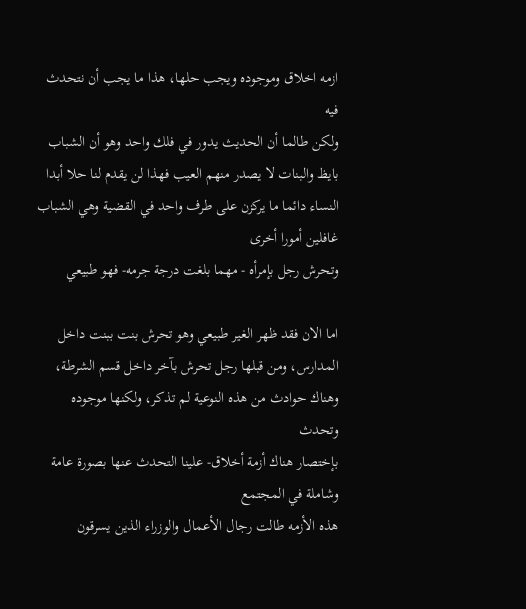ازمه اخلاق وموجوده ويجب حلها، هذا ما يجب أن نتحدث فيه
ولكن طالما أن الحديث يدور في فلك واحد وهو أن الشباب بايظ والبنات لا يصدر منهم العيب فهذا لن يقدم لنا حلا أبدا
النساء دائما ما يركزن على طرف واحد في القضية وهي الشباب غافلين أمورا أخرى
وتحرش رجل بإمرأه - مهما بلغت درجة جرمه- فهو طبيعي

اما الان فقد ظهر الغير طبيعي وهو تحرش بنت ببنت داخل المدارس، ومن قبلها رجل تحرش بآخر داخل قسم الشرطة، وهناك حوادث من هذه النوعية لم تذكر، ولكنها موجوده وتحدث
بإختصار هناك أزمة أخلاق- علينا التحدث عنها بصورة عامة وشاملة في المجتمع
هذه الأزمه طالت رجال الأعمال والوزراء الذين يسرقون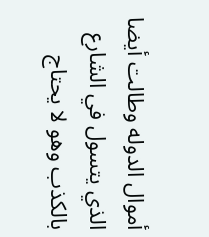أموال الدوله وطالت أيضا الذي يتسول في الشارع بالكذب وهو لا يحتاج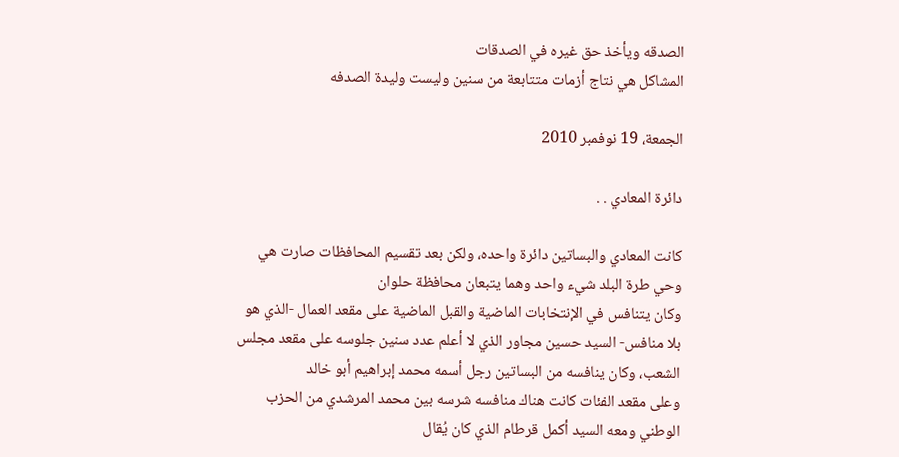الصدقه ويأخذ حق غيره في الصدقات
المشاكل هي نتاج أزمات متتابعة من سنين وليست وليدة الصدفه

الجمعة، 19 نوفمبر 2010

دائرة المعادي . .

كانت المعادي والبساتين دائرة واحده، ولكن بعد تقسيم المحافظات صارت هي وحي طرة البلد شيء واحد وهما يتبعان محافظة حلوان
وكان يتنافس في الإنتخابات الماضية والقبل الماضية على مقعد العمال -الذي هو بلا منافس- السيد حسين مجاور الذي لا أعلم عدد سنين جلوسه على مقعد مجلس الشعب، وكان ينافسه من البساتين رجل أسمه محمد إبراهيم أبو خالد
وعلى مقعد الفئات كانت هناك منافسه شرسه بين محمد المرشدي من الحزب الوطني ومعه السيد أكمل قرطام الذي كان يُقال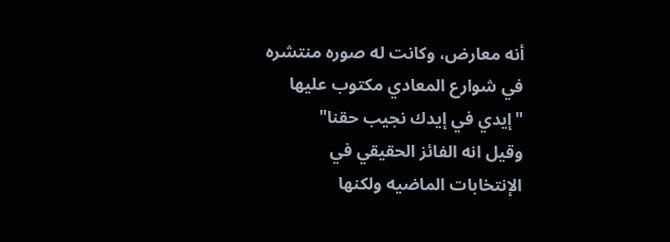أنه معارض، وكانت له صوره منتشره في شوارع المعادي مكتوب عليها "إيدي في إيدك نجيب حقنا"
وقيل انه الفائز الحقيقي في الإنتخابات الماضيه ولكنها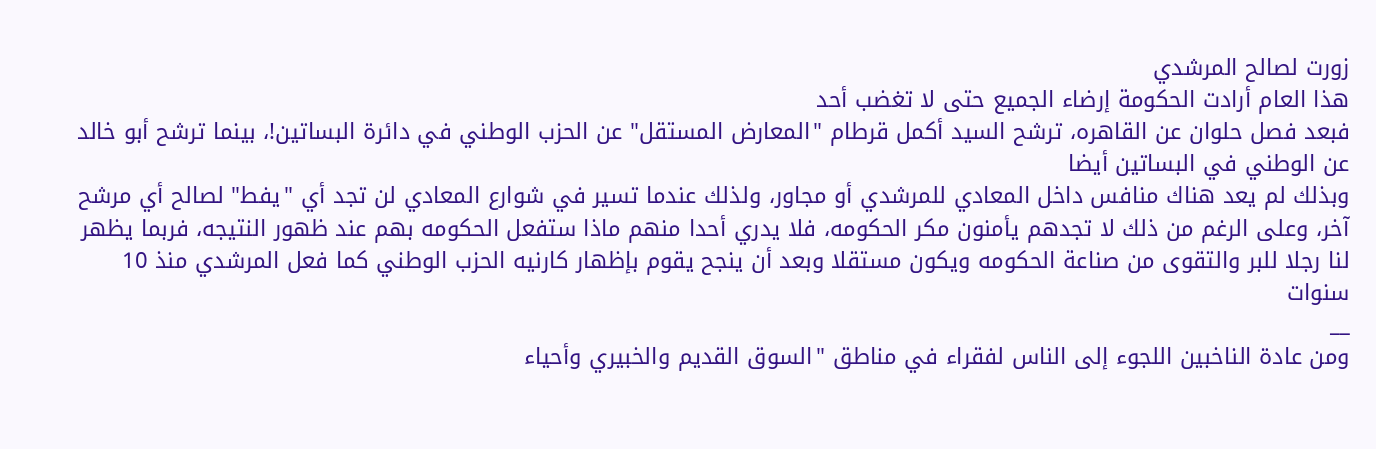زورت لصالح المرشدي
هذا العام أرادت الحكومة إرضاء الجميع حتى لا تغضب أحد
فبعد فصل حلوان عن القاهره، ترشح السيد أكمل قرطام "المعارض المستقل" عن الحزب الوطني في دائرة البساتين!، بينما ترشح أبو خالد عن الوطني في البساتين أيضا
وبذلك لم يعد هناك منافس داخل المعادي للمرشدي أو مجاور، ولذلك عندما تسير في شوارع المعادي لن تجد أي "يفط" لصالح أي مرشح آخر، وعلى الرغم من ذلك لا تجدهم يأمنون مكر الحكومه، فلا يدري أحدا منهم ماذا ستفعل الحكومه بهم عند ظهور النتيجه، فربما يظهر لنا رجلا للبر والتقوى من صناعة الحكومه ويكون مستقلا وبعد أن ينجح يقوم بإظهار كارنيه الحزب الوطني كما فعل المرشدي منذ 10 سنوات
__
ومن عادة الناخبين اللجوء إلى الناس لفقراء في مناطق "السوق القديم والخبيري وأحياء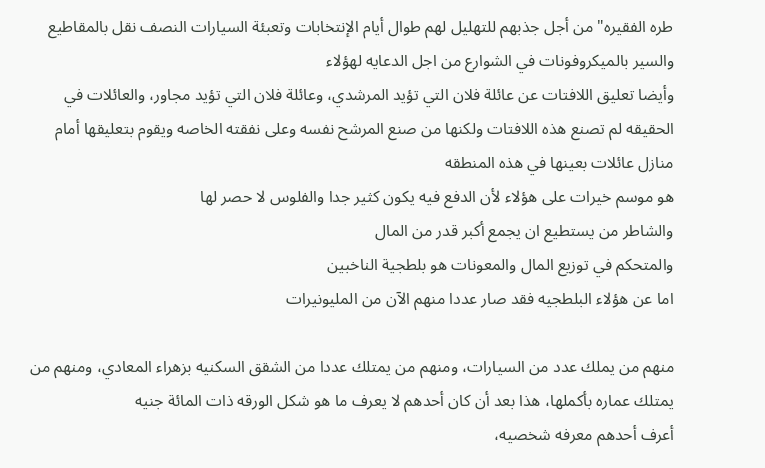طره الفقيره" من أجل جذبهم للتهليل لهم طوال أيام الإنتخابات وتعبئة السيارات النصف نقل بالمقاطيع والسير بالميكروفونات في الشوارع من اجل الدعايه لهؤلاء
وأيضا تعليق اللافتات عن عائلة فلان التي تؤيد المرشدي، وعائلة فلان التي تؤيد مجاور، والعائلات في الحقيقه لم تصنع هذه اللافتات ولكنها من صنع المرشح نفسه وعلى نفقته الخاصه ويقوم بتعليقها أمام منازل عائلات بعينها في هذه المنطقه
هو موسم خيرات على هؤلاء لأن الدفع فيه يكون كثير جدا والفلوس لا حصر لها
والشاطر من يستطيع ان يجمع أكبر قدر من المال
والمتحكم في توزيع المال والمعونات هو بلطجية الناخبين
اما عن هؤلاء البلطجيه فقد صار عددا منهم الآن من المليونيرات

منهم من يملك عدد من السيارات، ومنهم من يمتلك عددا من الشقق السكنيه بزهراء المعادي، ومنهم من يمتلك عماره بأكملها، هذا بعد أن كان أحدهم لا يعرف ما هو شكل الورقه ذات المائة جنيه
أعرف أحدهم معرفه شخصيه،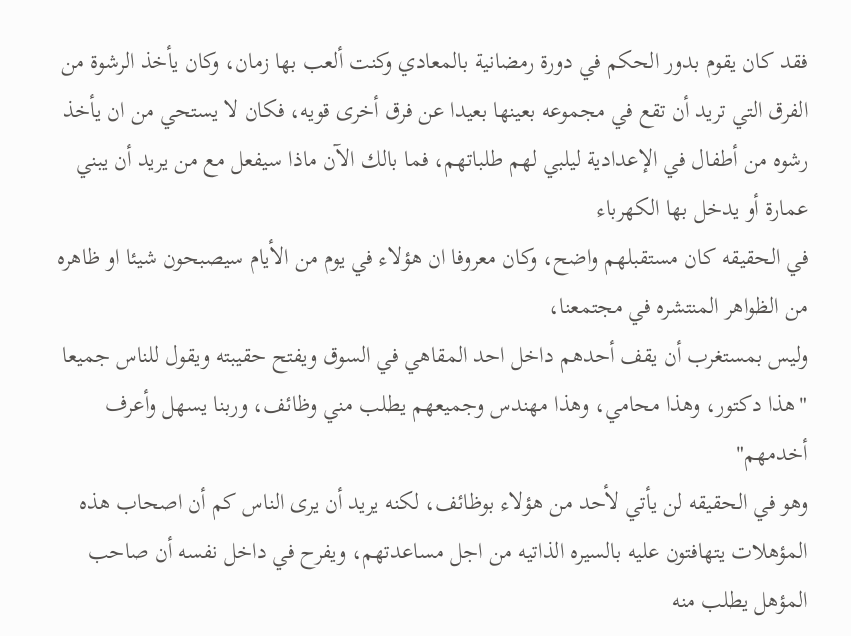فقد كان يقوم بدور الحكم في دورة رمضانية بالمعادي وكنت ألعب بها زمان، وكان يأخذ الرشوة من الفرق التي تريد أن تقع في مجموعه بعينها بعيدا عن فرق أخرى قويه، فكان لا يستحي من ان يأخذ رشوه من أطفال في الإعدادية ليلبي لهم طلباتهم، فما بالك الآن ماذا سيفعل مع من يريد أن يبني عمارة أو يدخل بها الكهرباء
في الحقيقه كان مستقبلهم واضح، وكان معروفا ان هؤلاء في يوم من الأيام سيصبحون شيئا او ظاهره من الظواهر المنتشره في مجتمعنا،
وليس بمستغرب أن يقف أحدهم داخل احد المقاهي في السوق ويفتح حقيبته ويقول للناس جميعا "هذا دكتور، وهذا محامي، وهذا مهندس وجميعهم يطلب مني وظائف، وربنا يسهل وأعرف أخدمهم"
وهو في الحقيقه لن يأتي لأحد من هؤلاء بوظائف، لكنه يريد أن يرى الناس كم أن اصحاب هذه المؤهلات يتهافتون عليه بالسيره الذاتيه من اجل مساعدتهم، ويفرح في داخل نفسه أن صاحب المؤهل يطلب منه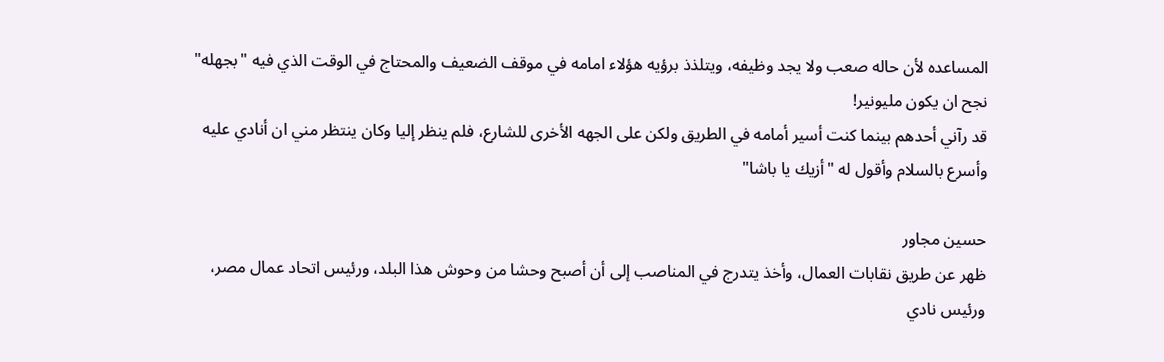المساعده لأن حاله صعب ولا يجد وظيفه، ويتلذذ برؤيه هؤلاء امامه في موقف الضعيف والمحتاج في الوقت الذي فيه "بجهله" نجح ان يكون مليونير!
قد رآني أحدهم بينما كنت أسير أمامه في الطريق ولكن على الجهه الأخرى للشارع، فلم ينظر إليا وكان ينتظر مني ان أنادي عليه وأسرع بالسلام وأقول له "أزيك يا باشا"

حسين مجاور
ظهر عن طريق نقابات العمال، وأخذ يتدرج في المناصب إلى أن أصبح وحشا من وحوش هذا البلد، ورئيس اتحاد عمال مصر، ورئيس نادي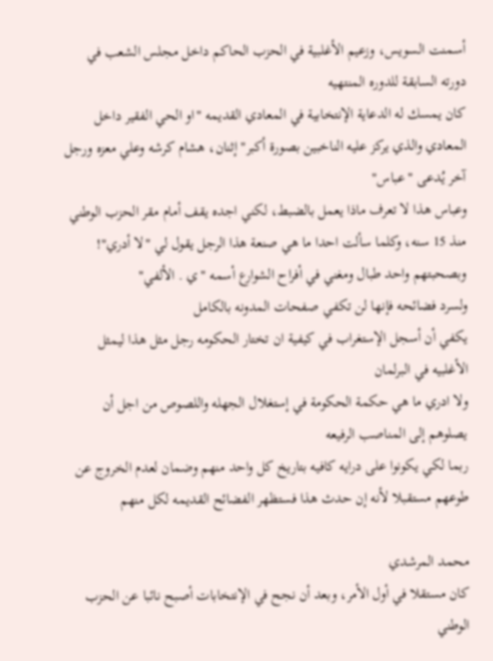أسمنت السويس، وزعيم الأغلبية في الحزب الحاكم داخل مجلس الشعب في دورته السابقة للدوره المنتهيه
كان يمسك له الدعاية الإنتخابية في المعادي القديمه "او الحي الفقير داخل المعادي والذي يركز عليه الناخبين بصورة أكبر" إثنان، هشام كرشه وعلي معزه ورجل آخر يُدعى "عباس"
وعباس هذا لا تعرف ماذا يعمل بالضبط، لكني اجده يقف أمام مقر الحزب الوطني منذ 15 سنه، وكلما سألت احدا ما هي صنعة هذا الرجل يقول لي "لا أدري"!
وبصحبتهم واحد طبال ومغني في أفراح الشوارع أسمه "ي . الألفي"
ولسرد فضائحه فإنها لن تكفي صفحات المدونه بالكامل
يكفي أن أسجل الإستغراب في كيفية ان تختار الحكومه رجل مثل هذا ليمثل الأغلبيه في البرلمان
ولا ادري ما هي حكمة الحكومة في إستغلال الجهله واللصوص من اجل أن يصلوهم إلى المناصب الرفيعه
ربما لكي يكونوا على درايه كافيه بتاريخ كل واحد منهم وضمان لعدم الخروج عن طوعهم مستقبلا لأنه إن حدث هذا فستظهر الفضائح القديمه لكل منهم

محمد المرشدي
كان مستقلا في أول الأمر، وبعد أن نجح في الإنتخابات أصبح نائبا عن الحزب الوطني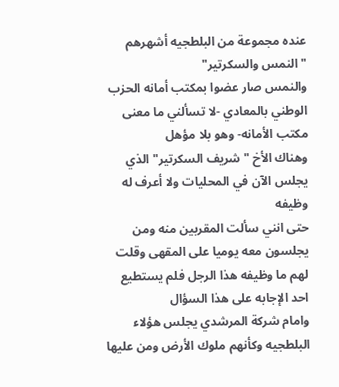عنده مجموعة من البلطجيه أشهرهم "النمس والسكرتير"
والنمس صار عضوا بمكتب أمانه الحزب الوطني بالمعادي -لا تسألني ما معنى مكتب الأمانه- وهو بلا مؤهل
وهناك الأخ "شريف السكرتير" الذي يجلس الآن في المحليات ولا أعرف له وظيفه
حتى انني سألت المقربين منه ومن يجلسون معه يوميا على المقهى وقلت لهم ما وظيفه هذا الرجل فلم يستطيع احد الإجابه على هذا السؤال
وامام شركة المرشدي يجلس هؤلاء البلطجيه وكأنهم ملوك الأرض ومن عليها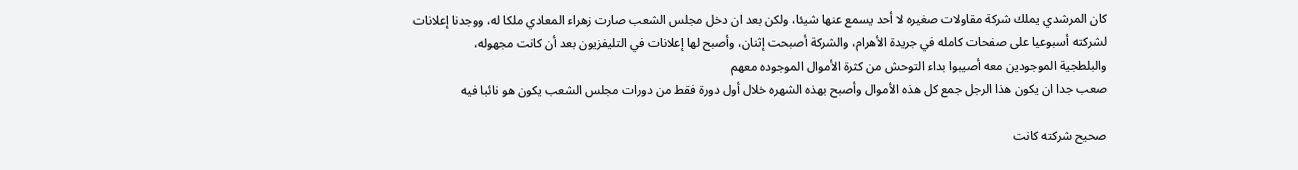كان المرشدي يملك شركة مقاولات صغيره لا أحد يسمع عنها شيئا، ولكن بعد ان دخل مجلس الشعب صارت زهراء المعادي ملكا له، ووجدنا إعلانات لشركته أسبوعيا على صفحات كامله في جريدة الأهرام، والشركة أصبحت إثنان، وأصبح لها إعلانات في التليفزيون بعد أن كانت مجهوله،
والبلطجية الموجودين معه أصيبوا بداء التوحش من كثرة الأموال الموجوده معهم
صعب جدا ان يكون هذا الرجل جمع كل هذه الأموال وأصبح بهذه الشهره خلال أول دورة فقط من دورات مجلس الشعب يكون هو نائبا فيه

صحيح شركته كانت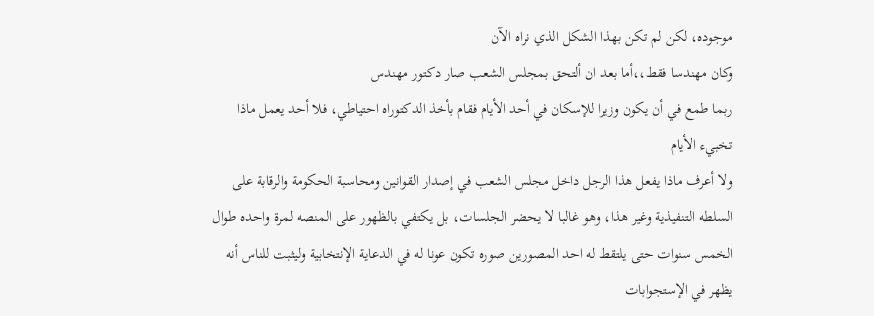موجوده، لكن لم تكن بهذا الشكل الذي نراه الآن
وكان مهندسا فقط،،أما بعد ان ألتحق بمجلس الشعب صار دكتور مهندس
ربما طمع في أن يكون وزيرا للإسكان في أحد الأيام فقام بأخذ الدكتوراه احتياطي، فلا أحد يعمل ماذا تخبيء الأيام
ولا أعرف ماذا يفعل هذا الرجل داخل مجلس الشعب في إصدار القوانين ومحاسبة الحكومة والرقابة على السلطه التنفيذية وغير هذا، وهو غالبا لا يحضر الجلسات، بل يكتفي بالظهور على المنصه لمرة واحده طوال الخمس سنوات حتى يلتقط له احد المصورين صوره تكون عونا له في الدعاية الإنتخابية وليثبت للناس أنه يظهر في الإستجوابات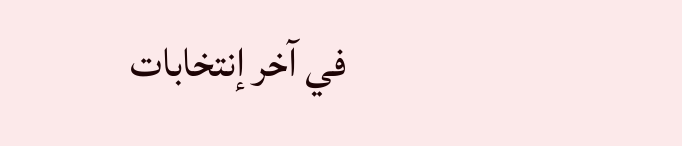في آخر إنتخابات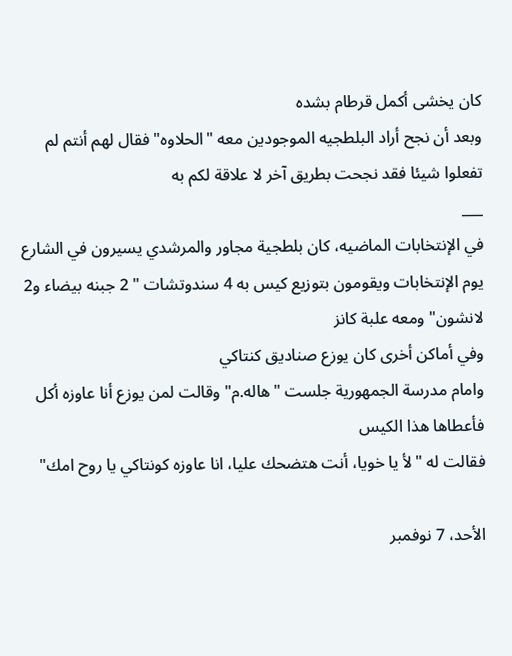كان يخشى أكمل قرطام بشده
وبعد أن نجح أراد البلطجيه الموجودين معه "الحلاوه" فقال لهم أنتم لم تفعلوا شيئا فقد نجحت بطريق آخر لا علاقة لكم به
___
في الإنتخابات الماضيه، كان بلطجية مجاور والمرشدي يسيرون في الشارع يوم الإنتخابات ويقومون بتوزيع كيس به 4 سندوتشات " 2 جبنه بيضاء و2 لانشون" ومعه علبة كانز
وفي أماكن أخرى كان يوزع صناديق كنتاكي
وامام مدرسة الجمهورية جلست "هاله.م" وقالت لمن يوزع أنا عاوزه أكل
فأعطاها هذا الكيس
فقالت له "لأ يا خويا، أنت هتضحك عليا، انا عاوزه كونتاكي يا روح امك"

الأحد، 7 نوفمبر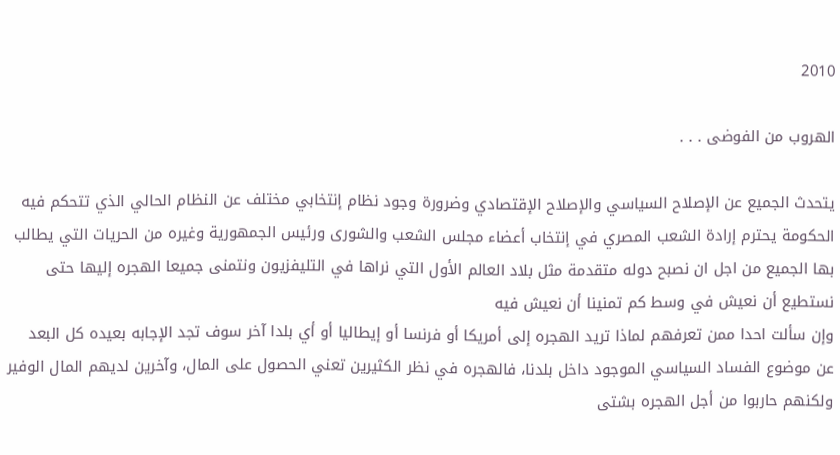2010

الهروب من الفوضى . . .

يتحدث الجميع عن الإصلاح السياسي والإصلاح الإقتصادي وضرورة وجود نظام إنتخابي مختلف عن النظام الحالي الذي تتحكم فيه الحكومة يحترم إرادة الشعب المصري في إنتخاب أعضاء مجلس الشعب والشورى ورئيس الجمهورية وغيره من الحريات التي يطالب بها الجميع من اجل ان نصبح دوله متقدمة مثل بلاد العالم الأول التي نراها في التليفزيون ونتمنى جميعا الهجره إليها حتى نستطيع أن نعيش في وسط كم تمنينا أن نعيش فيه
وإن سألت احدا ممن تعرفهم لماذا تريد الهجره إلى أمريكا أو فرنسا أو إيطاليا أو أي بلدا آخر سوف تجد الإجابه بعيده كل البعد عن موضوع الفساد السياسي الموجود داخل بلدنا، فالهجره في نظر الكثيرين تعني الحصول على المال، وآخرين لديهم المال الوفير ولكنهم حاربوا من أجل الهجره بشتى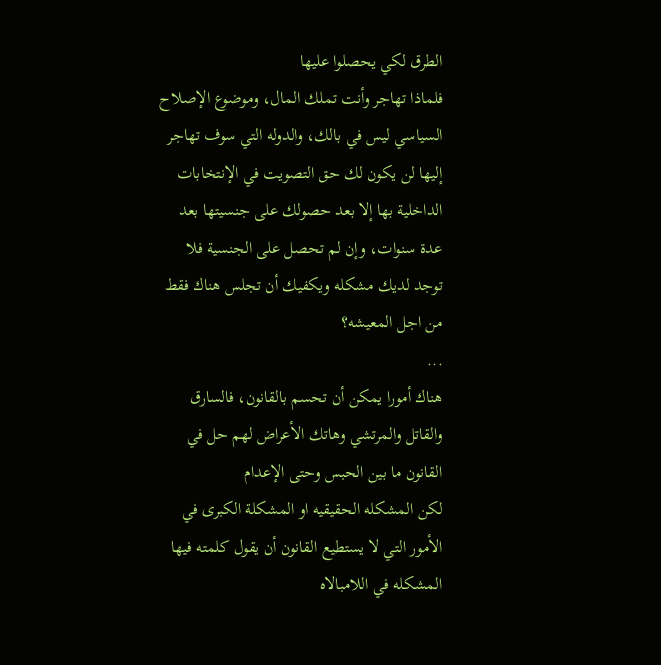الطرق لكي يحصلوا عليها
فلماذا تهاجر وأنت تملك المال، وموضوع الإصلاح السياسي ليس في بالك، والدوله التي سوف تهاجر إليها لن يكون لك حق التصويت في الإنتخابات الداخلية بها إلا بعد حصولك على جنسيتها بعد عدة سنوات، وإن لم تحصل على الجنسية فلا توجد لديك مشكله ويكفيك أن تجلس هناك فقط من اجل المعيشه؟
...
هناك أمورا يمكن أن تحسم بالقانون، فالسارق والقاتل والمرتشي وهاتك الأعراض لهم حل في القانون ما بين الحبس وحتى الإعدام
لكن المشكله الحقيقيه او المشكلة الكبرى في الأمور التي لا يستطيع القانون أن يقول كلمته فيها
المشكله في اللامبالاه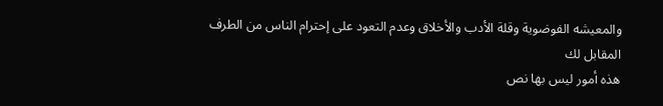والمعيشه الفوضوية وقلة الأدب والأخلاق وعدم التعود على إحترام الناس من الطرف المقابل لك
هذه أمور ليس بها نص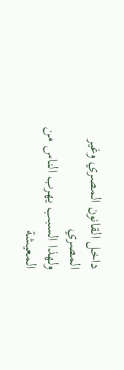داخل القانون المصري وغير المصري
ولهذا السبب يهرب الناس من المعيشة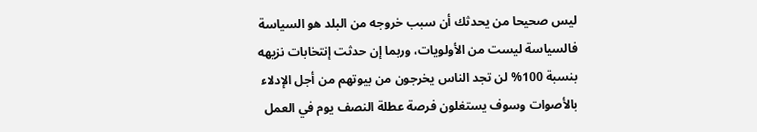ليس صحيحا من يحدثك أن سبب خروجه من البلد هو السياسة
فالسياسة ليست من الأولويات، وربما إن حدثت إنتخابات نزيهه بنسبة 100% لن تجد الناس يخرجون من بيوتهم من أجل الإدلاء بالأصوات وسوف يستغلون فرصة عطلة النصف يوم في العمل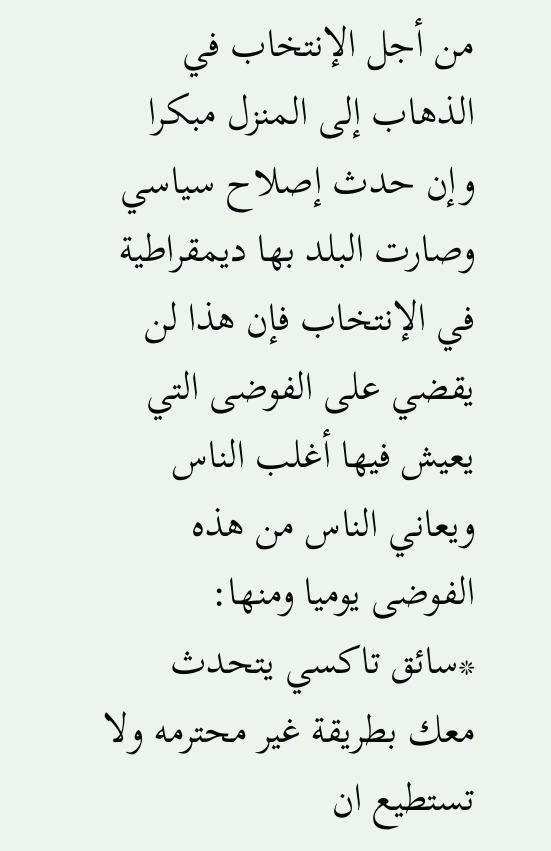من أجل الإنتخاب في الذهاب إلى المنزل مبكرا
وإن حدث إصلاح سياسي وصارت البلد بها ديمقراطية في الإنتخاب فإن هذا لن يقضي على الفوضى التي يعيش فيها أغلب الناس ويعاني الناس من هذه الفوضى يوميا ومنها:
*سائق تاكسي يتحدث معك بطريقة غير محترمه ولا تستطيع ان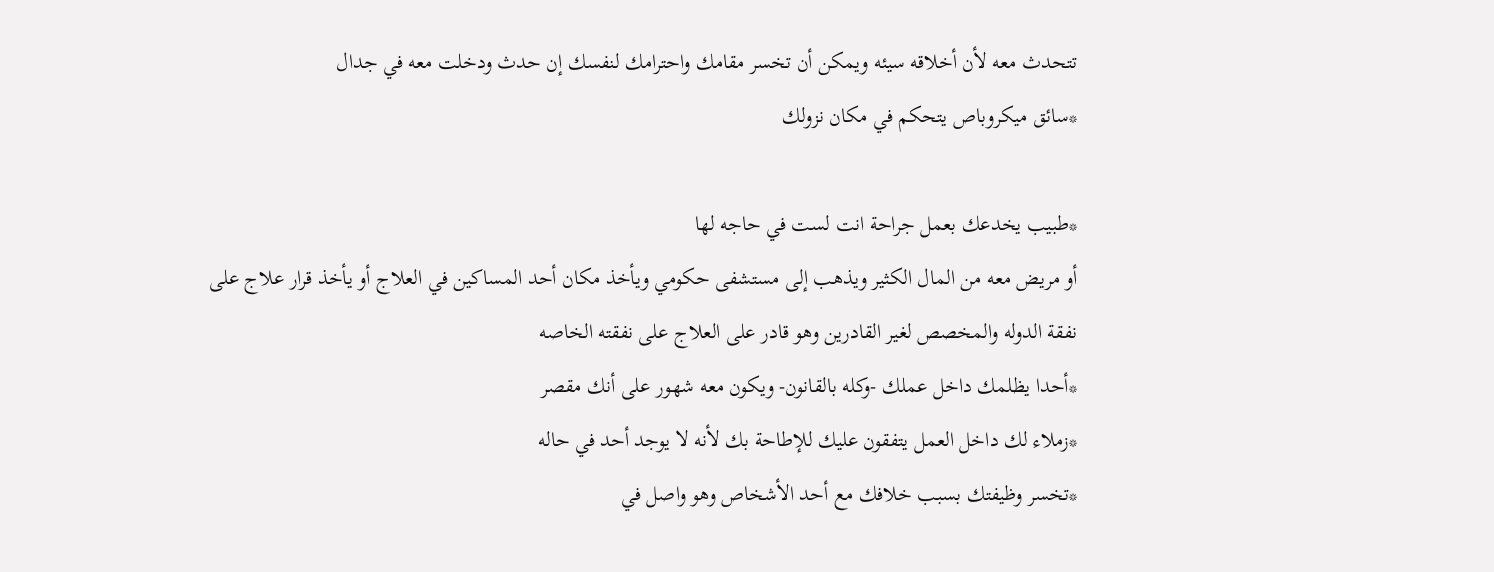تتحدث معه لأن أخلاقه سيئه ويمكن أن تخسر مقامك واحترامك لنفسك إن حدث ودخلت معه في جدال
*سائق ميكروباص يتحكم في مكان نزولك

*طبيب يخدعك بعمل جراحة انت لست في حاجه لها
أو مريض معه من المال الكثير ويذهب إلى مستشفى حكومي ويأخذ مكان أحد المساكين في العلاج أو يأخذ قرار علاج على نفقة الدوله والمخصص لغير القادرين وهو قادر على العلاج على نفقته الخاصه
*أحدا يظلمك داخل عملك -وكله بالقانون- ويكون معه شهور على أنك مقصر
*زملاء لك داخل العمل يتفقون عليك للإطاحة بك لأنه لا يوجد أحد في حاله
*تخسر وظيفتك بسبب خلافك مع أحد الأشخاص وهو واصل في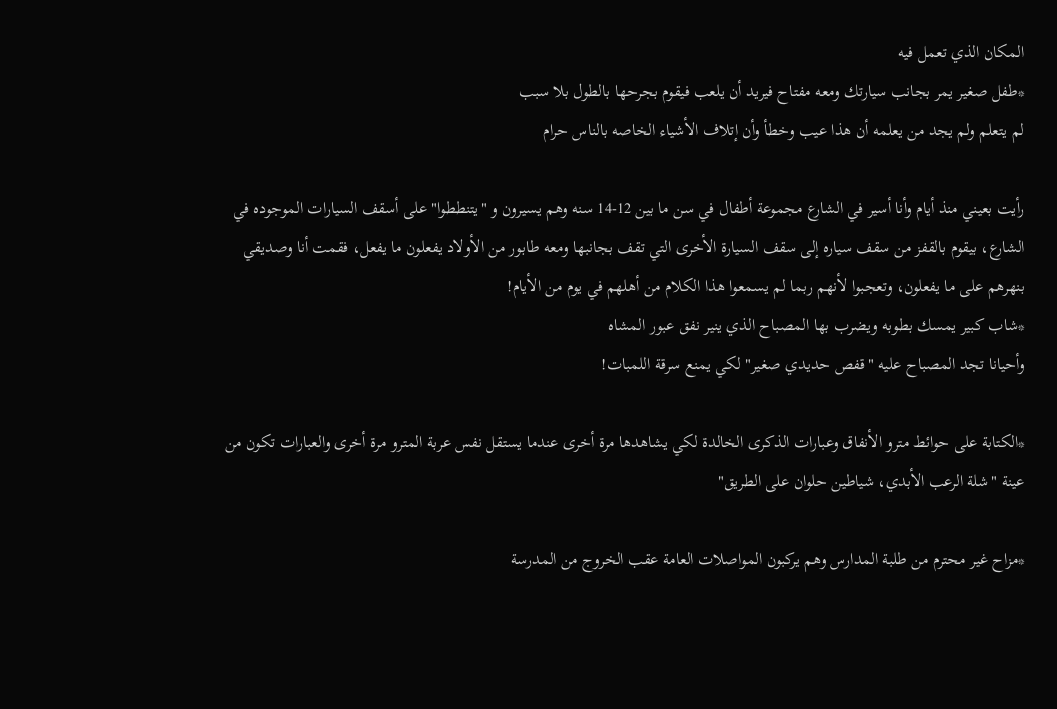المكان الذي تعمل فيه
*طفل صغير يمر بجانب سيارتك ومعه مفتاح فيريد أن يلعب فيقوم بجرحها بالطول بلا سبب
لم يتعلم ولم يجد من يعلمه أن هذا عيب وخطأ وأن إتلاف الأشياء الخاصه بالناس حرام

رأيت بعيني منذ أيام وأنا أسير في الشارع مجموعة أطفال في سن ما بين 12-14 سنه وهم يسيرون و "يتنططوا" على أسقف السيارات الموجوده في الشارع، بيقوم بالقفز من سقف سياره إلى سقف السيارة الأخرى التي تقف بجانبها ومعه طابور من الأولاد يفعلون ما يفعل، فقمت أنا وصديقي بنهرهم على ما يفعلون، وتعجبوا لأنهم ربما لم يسمعوا هذا الكلام من أهلهم في يوم من الأيام!
*شاب كبير يمسك بطوبه ويضرب بها المصباح الذي ينير نفق عبور المشاه
وأحيانا تجد المصباح عليه "قفص حديدي صغير" لكي يمنع سرقة اللمبات!

*الكتابة على حوائط مترو الأنفاق وعبارات الذكرى الخالدة لكي يشاهدها مرة أخرى عندما يستقل نفس عربة المترو مرة أخرى والعبارات تكون من عينة "شلة الرعب الأبدي، شياطين حلوان على الطريق"

*مزاح غير محترم من طلبة المدارس وهم يركبون المواصلات العامة عقب الخروج من المدرسة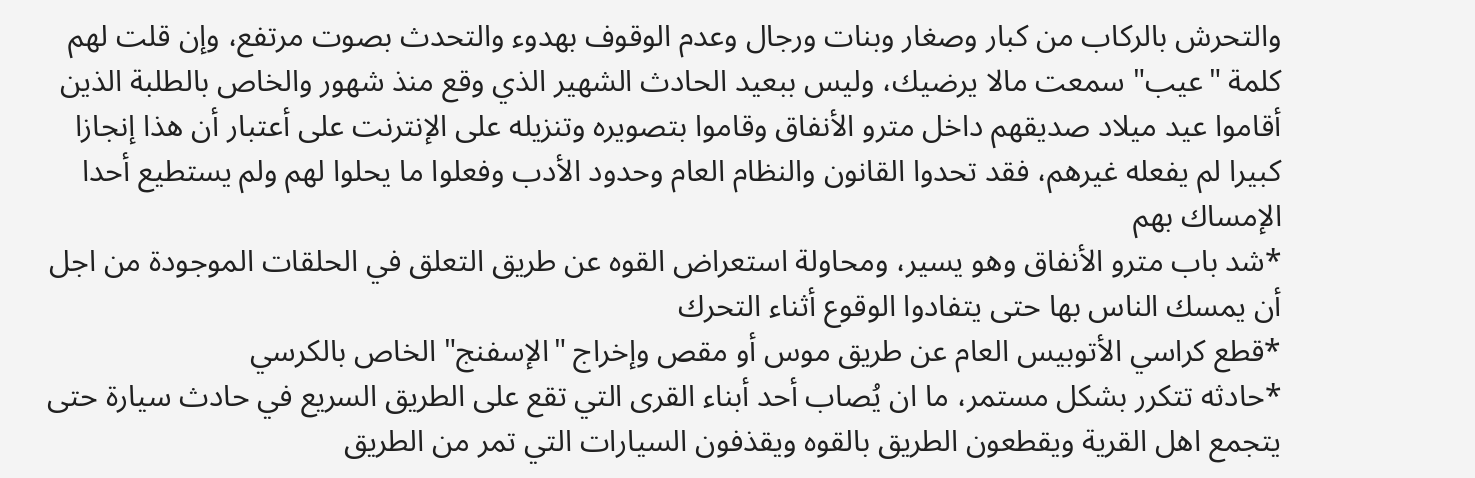والتحرش بالركاب من كبار وصغار وبنات ورجال وعدم الوقوف بهدوء والتحدث بصوت مرتفع، وإن قلت لهم كلمة "عيب" سمعت مالا يرضيك، وليس ببعيد الحادث الشهير الذي وقع منذ شهور والخاص بالطلبة الذين أقاموا عيد ميلاد صديقهم داخل مترو الأنفاق وقاموا بتصويره وتنزيله على الإنترنت على أعتبار أن هذا إنجازا كبيرا لم يفعله غيرهم، فقد تحدوا القانون والنظام العام وحدود الأدب وفعلوا ما يحلوا لهم ولم يستطيع أحدا الإمساك بهم
*شد باب مترو الأنفاق وهو يسير، ومحاولة استعراض القوه عن طريق التعلق في الحلقات الموجودة من اجل أن يمسك الناس بها حتى يتفادوا الوقوع أثناء التحرك
*قطع كراسي الأتوبيس العام عن طريق موس أو مقص وإخراج "الإسفنج" الخاص بالكرسي
*حادثه تتكرر بشكل مستمر، ما ان يُصاب أحد أبناء القرى التي تقع على الطريق السريع في حادث سيارة حتى يتجمع اهل القرية ويقطعون الطريق بالقوه ويقذفون السيارات التي تمر من الطريق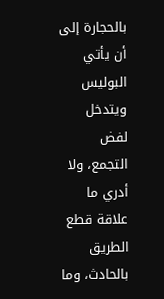بالحجارة إلى أن يأتي البوليس ويتدخل لفض التجمع، ولا أدري ما علاقة قطع الطريق بالحادث، وما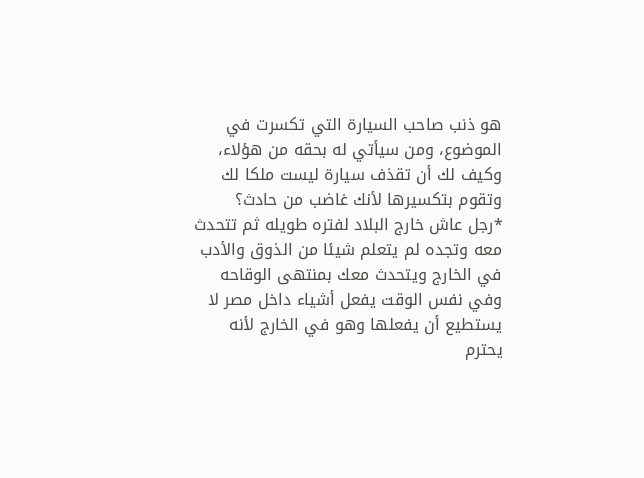هو ذنب صاحب السيارة التي تكسرت في الموضوع، ومن سيأتي له بحقه من هؤلاء، وكيف لك أن تقذف سيارة ليست ملكا لك وتقوم بتكسيرها لأنك غاضب من حادث؟
*رجل عاش خارج البلاد لفتره طويله ثم تتحدث معه وتجده لم يتعلم شيئا من الذوق والأدب في الخارج ويتحدث معك بمنتهى الوقاحه
وفي نفس الوقت يفعل أشياء داخل مصر لا يستطيع أن يفعلها وهو في الخارج لأنه يحترم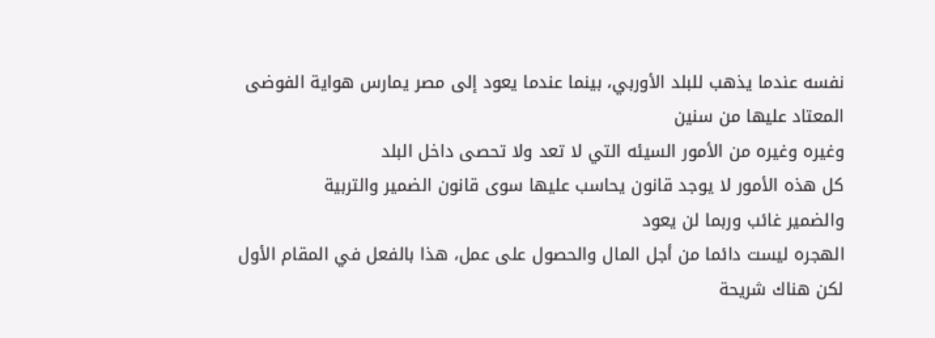نفسه عندما يذهب للبلد الأوربي، بينما عندما يعود إلى مصر يمارس هواية الفوضى المعتاد عليها من سنين
وغيره وغيره من الأمور السيئه التي لا تعد ولا تحصى داخل البلد
كل هذه الأمور لا يوجد قانون يحاسب عليها سوى قانون الضمير والتربية
والضمير غائب وربما لن يعود
الهجره ليست دائما من أجل المال والحصول على عمل، هذا بالفعل في المقام الأول
لكن هناك شريحة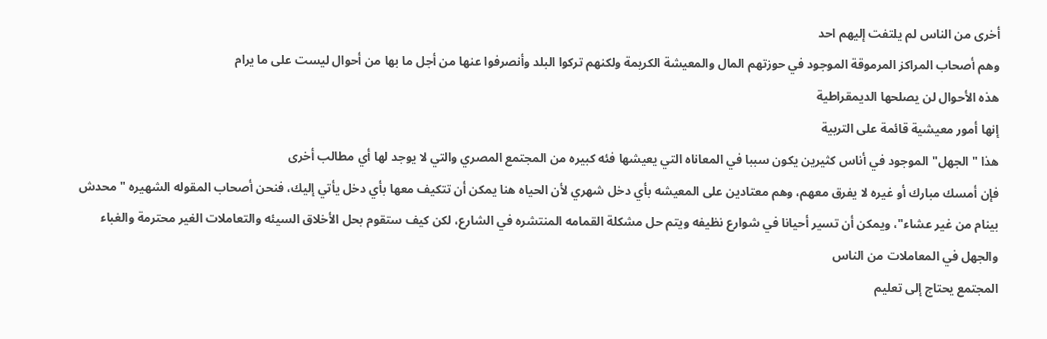أخرى من الناس لم يلتفت إليهم احد
وهم أصحاب المراكز المرموقة الموجود في حوزتهم المال والمعيشة الكريمة ولكنهم تركوا البلد وأنصرفوا عنها من أجل ما بها من أحوال ليست على ما يرام
هذه الأحوال لن يصلحها الديمقراطية
إنها أمور معيشية قائمة على التربية
هذا "الجهل" الموجود في أناس كثيرين يكون سببا في المعاناه التي يعيشها فئه كبيره من المجتمع المصري والتي لا يوجد لها أي مطالب أخرى
فإن أمسك مبارك أو غيره لا يفرق معهم، وهم معتادين على المعيشه بأي دخل شهري لأن الحياه هنا يمكن أن تتكيف معها بأي دخل يأتي إليك، فنحن أصحاب المقوله الشهيره "محدش بينام من غير عشاء"، ويمكن أن تسير أحيانا في شوارع نظيفه ويتم حل مشكلة القمامه المنتشره في الشارع، لكن كيف ستقوم بحل الأخلاق السيئه والتعاملات الغير محترمة والغباء والجهل في المعاملات من الناس
المجتمع يحتاج إلى تعليم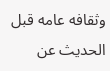وثقافه عامه قبل الحديث عن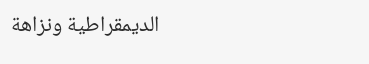الديمقراطية ونزاهة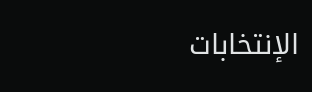الإنتخابات